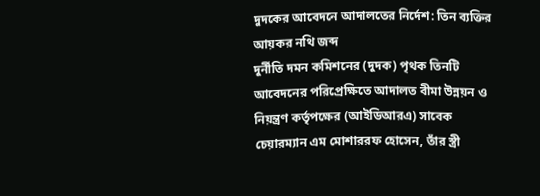দুদকের আবেদনে আদালতের নির্দেশ: তিন ব্যক্তির আয়কর নথি জব্দ
দুর্নীতি দমন কমিশনের (দুদক) পৃথক তিনটি আবেদনের পরিপ্রেক্ষিতে আদালত বীমা উন্নয়ন ও নিয়ন্ত্রণ কর্তৃপক্ষের (আইডিআরএ) সাবেক চেয়ারম্যান এম মোশাররফ হোসেন, তাঁর স্ত্রী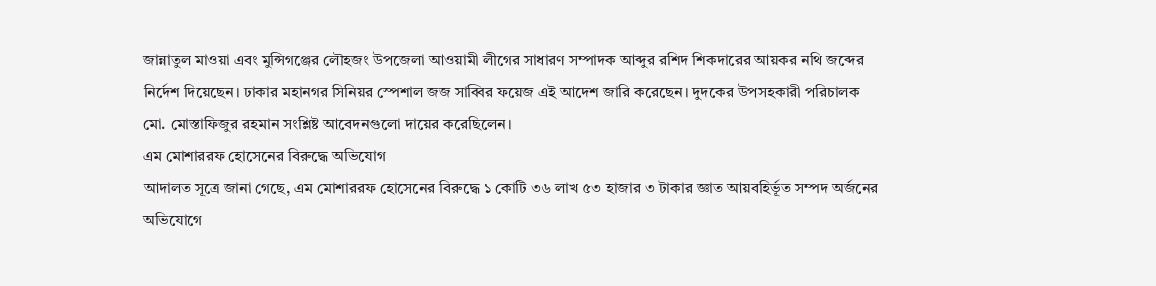জান্নাতুল মাওয়া এবং মুন্সিগঞ্জের লৌহজং উপজেলা আওয়ামী লীগের সাধারণ সম্পাদক আব্দুর রশিদ শিকদারের আয়কর নথি জব্দের নির্দেশ দিয়েছেন। ঢাকার মহানগর সিনিয়র স্পেশাল জজ সাব্বির ফয়েজ এই আদেশ জারি করেছেন। দুদকের উপসহকারী পরিচালক মো. মোস্তাফিজুর রহমান সংশ্লিষ্ট আবেদনগুলো দায়ের করেছিলেন।
এম মোশাররফ হোসেনের বিরুদ্ধে অভিযোগ
আদালত সূত্রে জানা গেছে, এম মোশাররফ হোসেনের বিরুদ্ধে ১ কোটি ৩৬ লাখ ৫৩ হাজার ৩ টাকার জ্ঞাত আয়বহির্ভূত সম্পদ অর্জনের অভিযোগে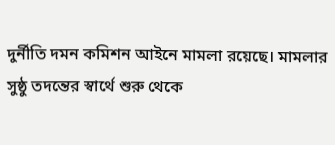দুর্নীতি দমন কমিশন আইনে মামলা রয়েছে। মামলার সুষ্ঠু তদন্তের স্বার্থে শুরু থেকে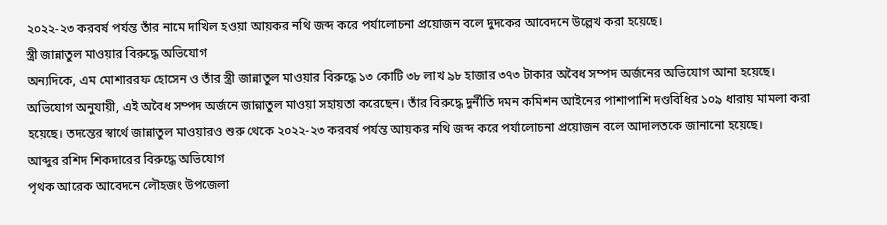২০২২-২৩ করবর্ষ পর্যন্ত তাঁর নামে দাখিল হওয়া আয়কর নথি জব্দ করে পর্যালোচনা প্রয়োজন বলে দুদকের আবেদনে উল্লেখ করা হয়েছে।
স্ত্রী জান্নাতুল মাওয়ার বিরুদ্ধে অভিযোগ
অন্যদিকে, এম মোশাররফ হোসেন ও তাঁর স্ত্রী জান্নাতুল মাওয়ার বিরুদ্ধে ১৩ কোটি ৩৮ লাখ ৯৮ হাজার ৩৭৩ টাকার অবৈধ সম্পদ অর্জনের অভিযোগ আনা হয়েছে। অভিযোগ অনুযায়ী, এই অবৈধ সম্পদ অর্জনে জান্নাতুল মাওয়া সহায়তা করেছেন। তাঁর বিরুদ্ধে দুর্নীতি দমন কমিশন আইনের পাশাপাশি দণ্ডবিধির ১০৯ ধারায় মামলা করা হয়েছে। তদন্তের স্বার্থে জান্নাতুল মাওয়ারও শুরু থেকে ২০২২-২৩ করবর্ষ পর্যন্ত আয়কর নথি জব্দ করে পর্যালোচনা প্রয়োজন বলে আদালতকে জানানো হয়েছে।
আব্দুর রশিদ শিকদারের বিরুদ্ধে অভিযোগ
পৃথক আরেক আবেদনে লৌহজং উপজেলা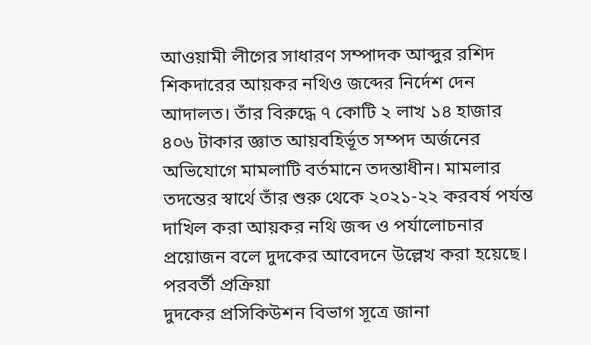আওয়ামী লীগের সাধারণ সম্পাদক আব্দুর রশিদ শিকদারের আয়কর নথিও জব্দের নির্দেশ দেন আদালত। তাঁর বিরুদ্ধে ৭ কোটি ২ লাখ ১৪ হাজার ৪০৬ টাকার জ্ঞাত আয়বহির্ভূত সম্পদ অর্জনের অভিযোগে মামলাটি বর্তমানে তদন্তাধীন। মামলার তদন্তের স্বার্থে তাঁর শুরু থেকে ২০২১-২২ করবর্ষ পর্যন্ত দাখিল করা আয়কর নথি জব্দ ও পর্যালোচনার প্রয়োজন বলে দুদকের আবেদনে উল্লেখ করা হয়েছে।
পরবর্তী প্রক্রিয়া
দুদকের প্রসিকিউশন বিভাগ সূত্রে জানা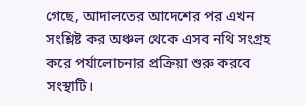গেছে, আদালতের আদেশের পর এখন সংশ্লিষ্ট কর অঞ্চল থেকে এসব নথি সংগ্রহ করে পর্যালোচনার প্রক্রিয়া শুরু করবে সংস্থাটি।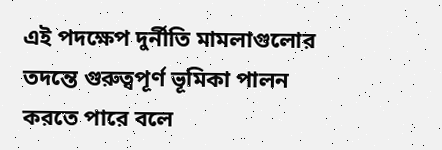এই পদক্ষেপ দুর্নীতি মামলাগুলোর তদন্তে গুরুত্বপূর্ণ ভূমিকা পালন করতে পারে বলে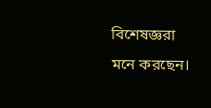বিশেষজ্ঞরা মনে করছেন।